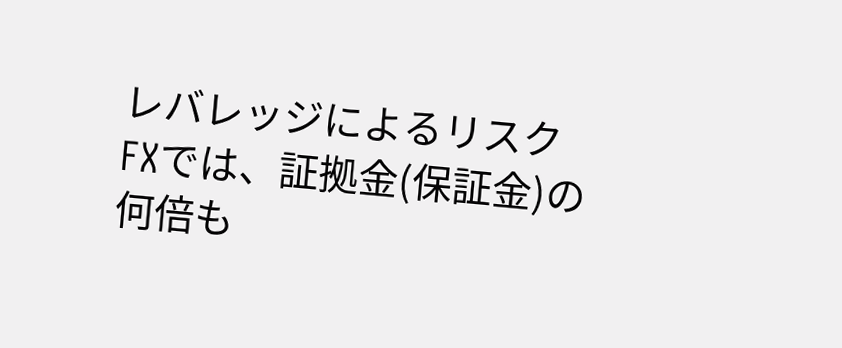レバレッジによるリスク
FXでは、証拠金(保証金)の何倍も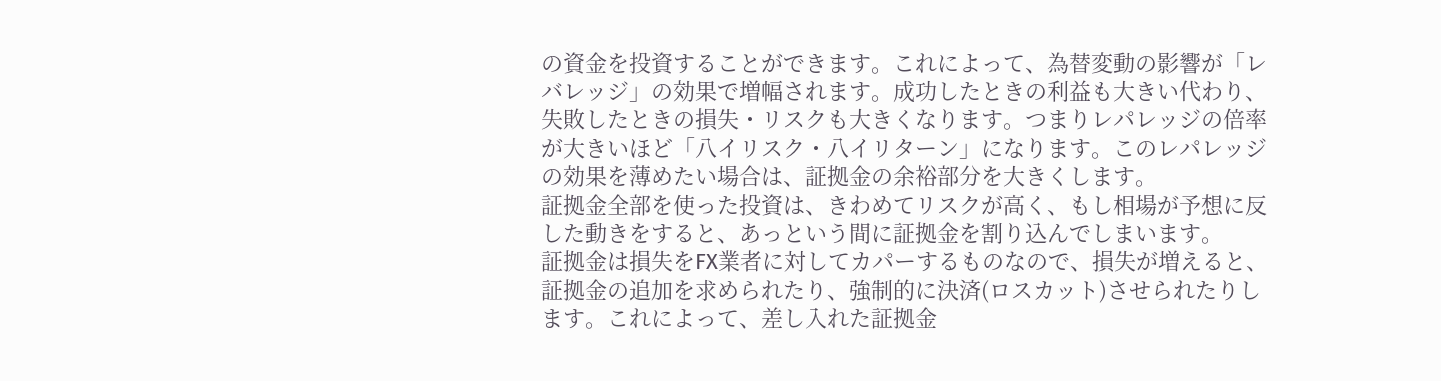の資金を投資することができます。これによって、為替変動の影響が「レバレッジ」の効果で増幅されます。成功したときの利益も大きい代わり、失敗したときの損失・リスクも大きくなります。つまりレパレッジの倍率が大きいほど「八イリスク・八イリターン」になります。このレパレッジの効果を薄めたい場合は、証拠金の余裕部分を大きくします。
証拠金全部を使った投資は、きわめてリスクが高く、もし相場が予想に反した動きをすると、あっという間に証拠金を割り込んでしまいます。
証拠金は損失をFX業者に対してカパーするものなので、損失が増えると、証拠金の追加を求められたり、強制的に決済(ロスカット)させられたりします。これによって、差し入れた証拠金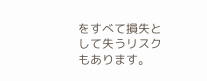をすべて損失として失うリスクもあります。